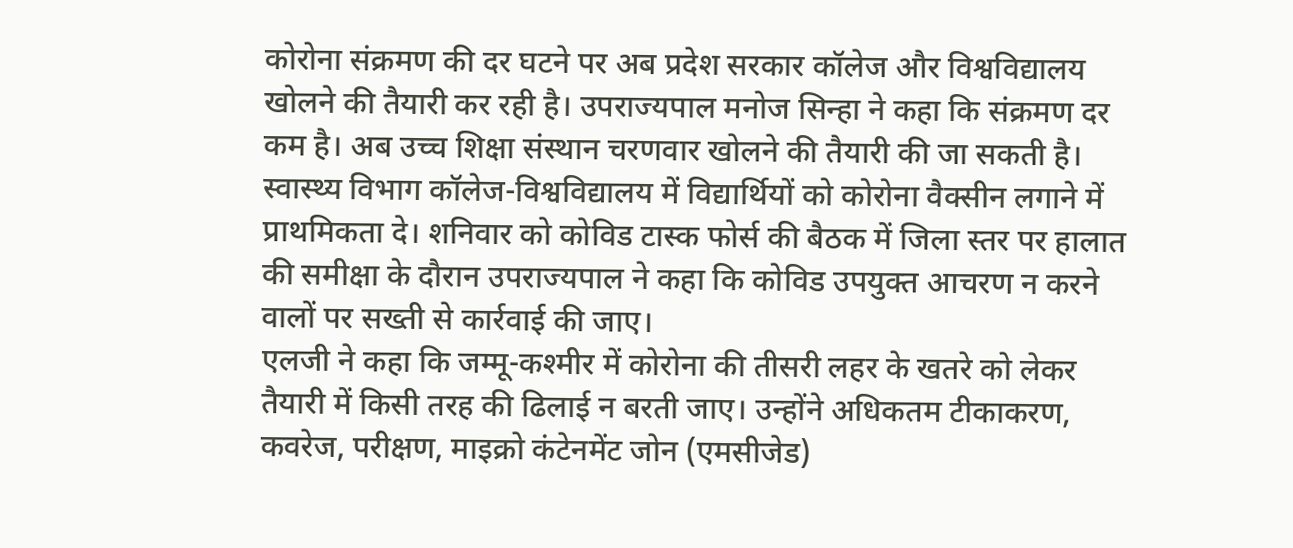कोरोना संक्रमण की दर घटने पर अब प्रदेश सरकार कॉलेज और विश्वविद्यालय खोलने की तैयारी कर रही है। उपराज्यपाल मनोज सिन्हा ने कहा कि संक्रमण दर कम है। अब उच्च शिक्षा संस्थान चरणवार खोलने की तैयारी की जा सकती है। स्वास्थ्य विभाग कॉलेज-विश्वविद्यालय में विद्यार्थियों को कोरोना वैक्सीन लगाने में प्राथमिकता दे। शनिवार को कोविड टास्क फोर्स की बैठक में जिला स्तर पर हालात की समीक्षा के दौरान उपराज्यपाल ने कहा कि कोविड उपयुक्त आचरण न करने वालों पर सख्ती से कार्रवाई की जाए।
एलजी ने कहा कि जम्मू-कश्मीर में कोरोना की तीसरी लहर के खतरे को लेकर तैयारी में किसी तरह की ढिलाई न बरती जाए। उन्होंने अधिकतम टीकाकरण, कवरेज, परीक्षण, माइक्रो कंटेनमेंट जोन (एमसीजेड)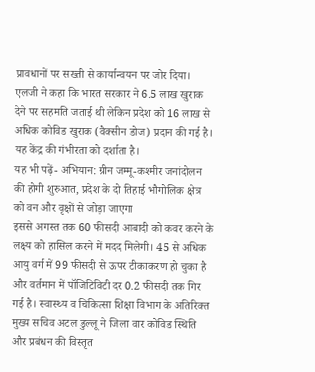प्रावधानों पर सख्ती से कार्यान्वयन पर जोर दिया। एलजी ने कहा कि भारत सरकार ने 6.5 लाख खुराक देने पर सहमति जताई थी लेकिन प्रदेश को 16 लाख से अधिक कोविड खुराक (वैक्सीन डोज) प्रदान की गई है। यह केंद्र की गंभीरता को दर्शाता है।
यह भी पढ़ें- अभियान: ग्रीन जम्मू-कश्मीर जनांदोलन की होगी शुरुआत, प्रदेश के दो तिहाई भौगोलिक क्षेत्र को वन और वृक्षों से जोड़ा जाएगा
इससे अगस्त तक 60 फीसदी आबादी को कवर करने के लक्ष्य को हासिल करने में मदद मिलेगी। 45 से अधिक आयु वर्ग में 99 फीसदी से ऊपर टीकाकरण हो चुका है और वर्तमान में पॉजिटिविटी दर 0.2 फीसदी तक गिर गई है। स्वास्थ्य व चिकित्सा शिक्षा विभाग के अतिरिक्त मुख्य सचिव अटल डुल्लू ने जिला वार कोविड स्थिति और प्रबंधन की विस्तृत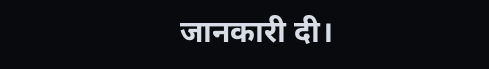जानकारी दी।